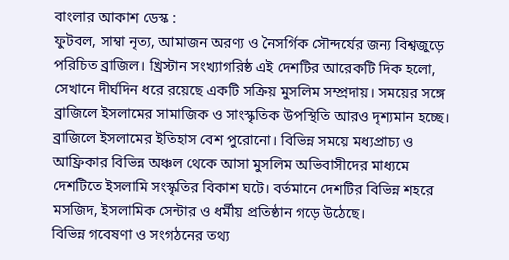বাংলার আকাশ ডেস্ক :
ফুটবল, সাম্বা নৃত্য, আমাজন অরণ্য ও নৈসর্গিক সৌন্দর্যের জন্য বিশ্বজুড়ে পরিচিত ব্রাজিল। খ্রিস্টান সংখ্যাগরিষ্ঠ এই দেশটির আরেকটি দিক হলো, সেখানে দীর্ঘদিন ধরে রয়েছে একটি সক্রিয় মুসলিম সম্প্রদায়। সময়ের সঙ্গে ব্রাজিলে ইসলামের সামাজিক ও সাংস্কৃতিক উপস্থিতি আরও দৃশ্যমান হচ্ছে।
ব্রাজিলে ইসলামের ইতিহাস বেশ পুরোনো। বিভিন্ন সময়ে মধ্যপ্রাচ্য ও আফ্রিকার বিভিন্ন অঞ্চল থেকে আসা মুসলিম অভিবাসীদের মাধ্যমে দেশটিতে ইসলামি সংস্কৃতির বিকাশ ঘটে। বর্তমানে দেশটির বিভিন্ন শহরে মসজিদ, ইসলামিক সেন্টার ও ধর্মীয় প্রতিষ্ঠান গড়ে উঠেছে।
বিভিন্ন গবেষণা ও সংগঠনের তথ্য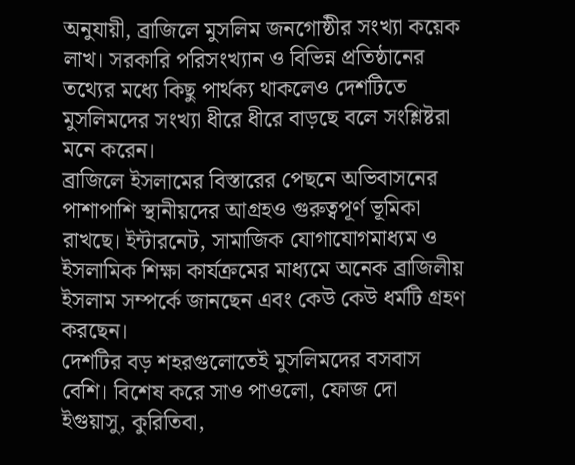অনুযায়ী, ব্রাজিলে মুসলিম জনগোষ্ঠীর সংখ্যা কয়েক লাখ। সরকারি পরিসংখ্যান ও বিভিন্ন প্রতিষ্ঠানের তথ্যের মধ্যে কিছু পার্থক্য থাকলেও দেশটিতে মুসলিমদের সংখ্যা ধীরে ধীরে বাড়ছে বলে সংশ্লিষ্টরা মনে করেন।
ব্রাজিলে ইসলামের বিস্তারের পেছনে অভিবাসনের পাশাপাশি স্থানীয়দের আগ্রহও গুরুত্বপূর্ণ ভূমিকা রাখছে। ইন্টারনেট, সামাজিক যোগাযোগমাধ্যম ও ইসলামিক শিক্ষা কার্যক্রমের মাধ্যমে অনেক ব্রাজিলীয় ইসলাম সম্পর্কে জানছেন এবং কেউ কেউ ধর্মটি গ্রহণ করছেন।
দেশটির বড় শহরগুলোতেই মুসলিমদের বসবাস বেশি। বিশেষ করে সাও পাওলো, ফোজ দো ইগুয়াসু, কুরিতিবা,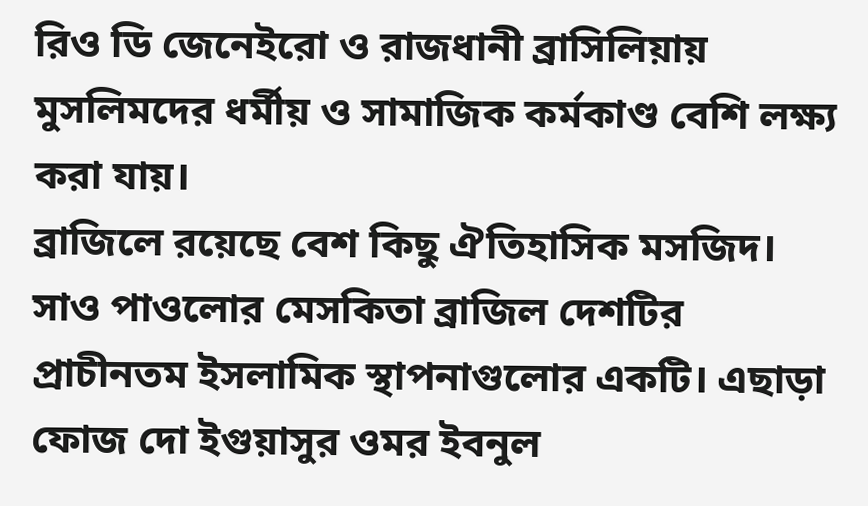রিও ডি জেনেইরো ও রাজধানী ব্রাসিলিয়ায় মুসলিমদের ধর্মীয় ও সামাজিক কর্মকাণ্ড বেশি লক্ষ্য করা যায়।
ব্রাজিলে রয়েছে বেশ কিছু ঐতিহাসিক মসজিদ। সাও পাওলোর মেসকিতা ব্রাজিল দেশটির প্রাচীনতম ইসলামিক স্থাপনাগুলোর একটি। এছাড়া ফোজ দো ইগুয়াসুর ওমর ইবনুল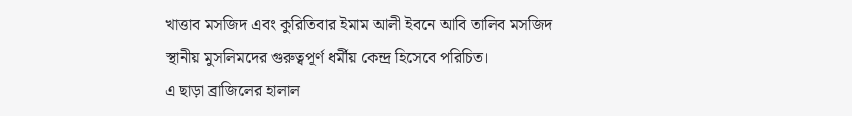খাত্তাব মসজিদ এবং কুরিতিবার ইমাম আলী ইবনে আবি তালিব মসজিদ স্থানীয় মুসলিমদের গুরুত্বপূর্ণ ধর্মীয় কেন্দ্র হিসেবে পরিচিত।
এ ছাড়া ব্রাজিলের হালাল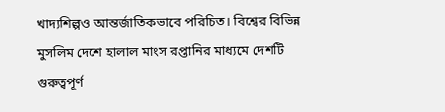খাদ্যশিল্পও আন্তর্জাতিকভাবে পরিচিত। বিশ্বের বিভিন্ন মুসলিম দেশে হালাল মাংস রপ্তানির মাধ্যমে দেশটি গুরুত্বপূর্ণ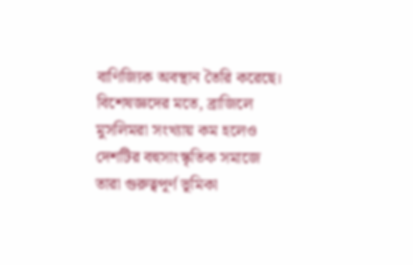বাণিজ্যিক অবস্থান তৈরি করেছে।
বিশেষজ্ঞদের মতে, ব্রাজিলে মুসলিমরা সংখ্যায় কম হলেও দেশটির বহুসাংস্কৃতিক সমাজে তারা গুরুত্বপূর্ণ ভূমিকা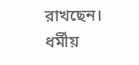রাখছেন। ধর্মীয়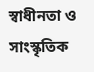স্বাধীনতা ও সাংস্কৃতিক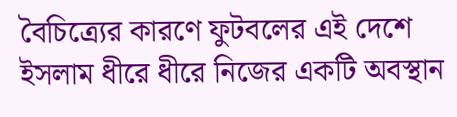বৈচিত্র্যের কারণে ফুটবলের এই দেশে ইসলাম ধীরে ধীরে নিজের একটি অবস্থান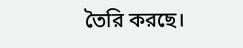তৈরি করছে।